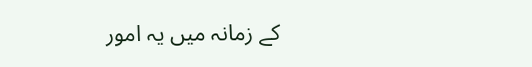کے زمانہ میں یہ امور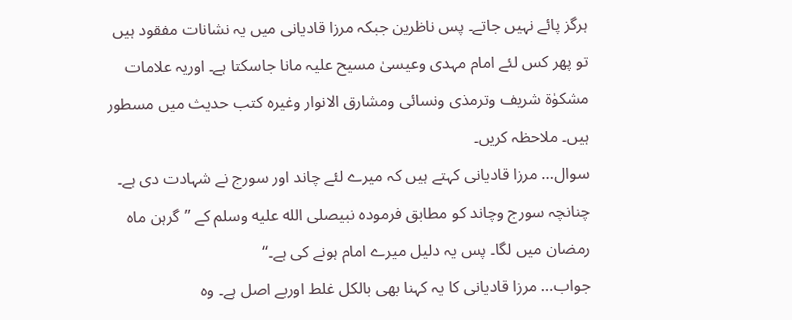ہرگز پائے نہیں جاتے۔ پس ناظرین جبکہ مرزا قادیانی میں یہ نشانات مفقود ہیں تو پھر کس لئے امام مہدی وعیسیٰ مسیح علیہ مانا جاسکتا ہے۔ اوریہ علامات مشکوٰۃ شریف وترمذی ونسائی ومشارق الانوار وغیرہ کتب حدیث میں مسطور ہیں۔ ملاحظہ کریں۔
سوال… مرزا قادیانی کہتے ہیں کہ میرے لئے چاند اور سورج نے شہادت دی ہے۔ چنانچہ سورج وچاند کو مطابق فرمودہ نبیصلى الله عليه وسلم کے ’’گرہن ماہ رمضان میں لگا۔ پس یہ دلیل میرے امام ہونے کی ہے۔‘‘
جواب… مرزا قادیانی کا یہ کہنا بھی بالکل غلط اوربے اصل ہے۔ وہ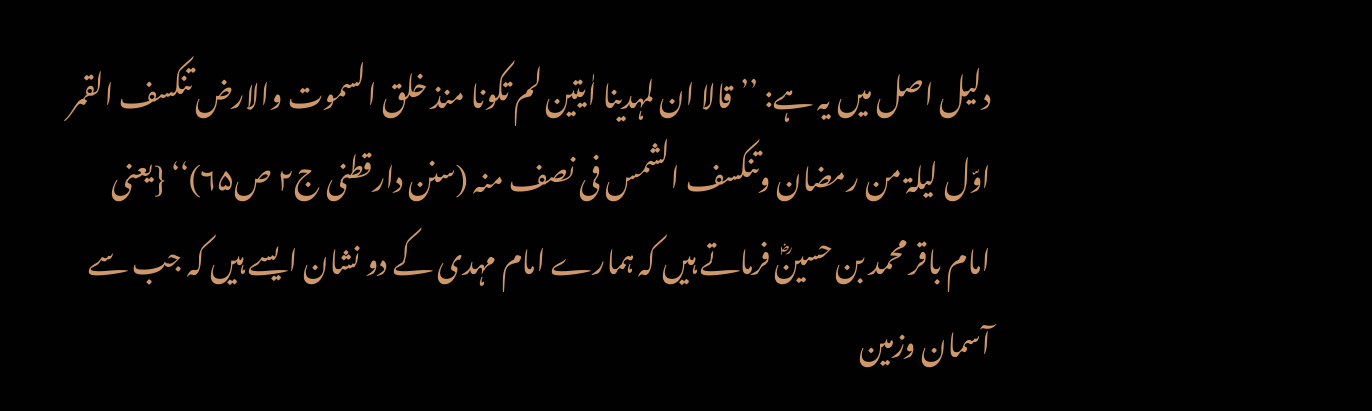دلیل اصل میں یہ ہے: ’’قالا ان لمہدینا اٰیتین لم تکونا منذ خلق السموت والارض تنکسف القمر اوّل لیلۃ من رمضان وتنکسف الشمس فی نصف منہ (سنن دارقطنی ج۲ ص۶۵)‘‘ {یعنی امام باقر محمد بن حسینؓ فرماتے ہیں کہ ہمارے امام مہدی کے دو نشان ایسے ہیں کہ جب سے آسمان وزمین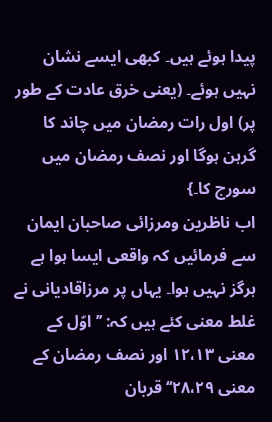پیدا ہوئے ہیں۔ کبھی ایسے نشان نہیں ہوئے۔ (یعنی خرق عادت کے طور پر) اول رات رمضان میں چاند کا گرہن ہوگا اور نصف رمضان میں سورج کا۔}
اب ناظرین ومرزائی صاحبان ایمان سے فرمائیں کہ واقعی ایسا ہوا ہے ہرگز نہیں ہوا۔ یہاں پر مرزاقادیانی نے غلط معنی کئے ہیں کہ: ’’اوّل کے معنی ۱۲،۱۳ اور نصف رمضان کے معنی ۲۸،۲۹‘‘ قربان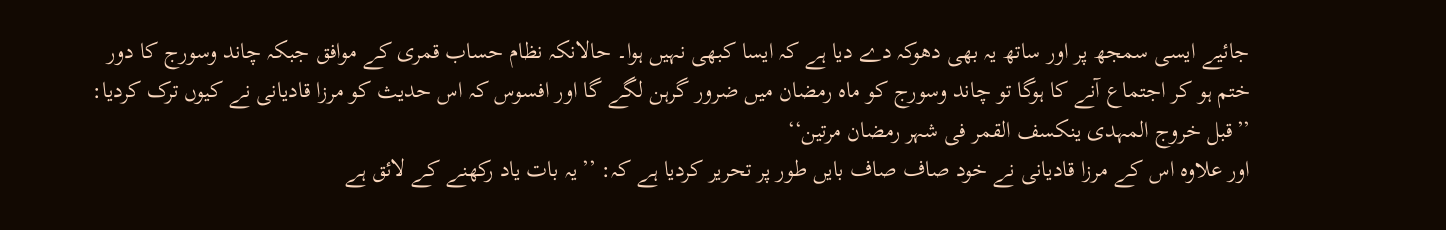جائیے ایسی سمجھ پر اور ساتھ یہ بھی دھوکہ دے دیا ہے کہ ایسا کبھی نہیں ہوا۔ حالانکہ نظام حساب قمری کے موافق جبکہ چاند وسورج کا دور ختم ہو کر اجتماع آنے کا ہوگا تو چاند وسورج کو ماہ رمضان میں ضرور گرہن لگے گا اور افسوس کہ اس حدیث کو مرزا قادیانی نے کیوں ترک کردیا: ’’قبل خروج المہدی ینکسف القمر فی شہر رمضان مرتین‘‘
اور علاوہ اس کے مرزا قادیانی نے خود صاف صاف بایں طور پر تحریر کردیا ہے کہ: ’’یہ بات یاد رکھنے کے لائق ہے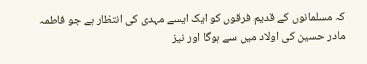کہ مسلمانوں کے قدیم فرقوں کو ایک ایسے مہدی کی انتظار ہے جو فاطمہ مادر حسین کی اولاد میں سے ہوگا اور نیز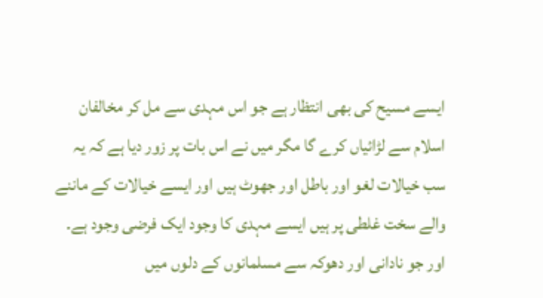ایسے مسیح کی بھی انتظار ہے جو اس مہدی سے مل کر مخالفان اسلام سے لڑائیاں کرے گا مگر میں نے اس بات پر زور دیا ہے کہ یہ سب خیالات لغو اور باطل اور جھوٹ ہیں اور ایسے خیالات کے ماننے والے سخت غلطی پر ہیں ایسے مہدی کا وجود ایک فرضی وجود ہے۔ اور جو نادانی اور دھوکہ سے مسلمانوں کے دلوں میں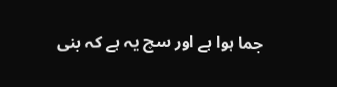جما ہوا ہے اور سچ یہ ہے کہ بنی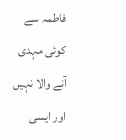فاطمہ سے کوئی مہدی آنے والا نہیں اور ایسی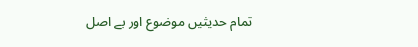تمام حدیثیں موضوع اور بے اصل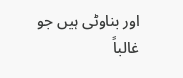اور بناوٹی ہیں جو غالباً